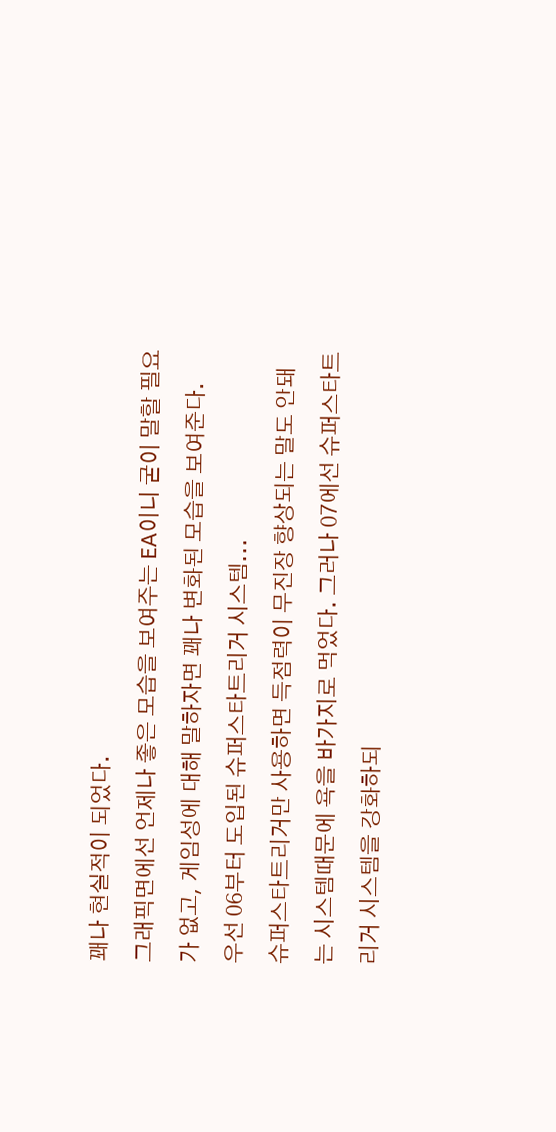꽤나 현실적이 되었다.
그래픽면에선 언제나 좋은 모습을 보여주는 EA이니 굳이 말할 필요가 없고, 게임성에 대해 말하자면 꽤나 변화된 모습을 보여준다.
우선 06부터 도입된 슈퍼스타트리거 시스템...
슈퍼스타트리거만 사용하면 득점력이 무진장 향상되는 말도 안돼는 시스템때문에 욕을 바가지로 먹었다. 그러나 07에선 슈퍼스타트리거 시스템을 강화하되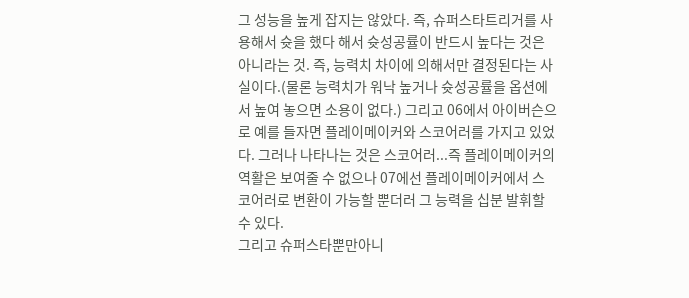그 성능을 높게 잡지는 않았다. 즉, 슈퍼스타트리거를 사용해서 슛을 했다 해서 슛성공률이 반드시 높다는 것은 아니라는 것. 즉, 능력치 차이에 의해서만 결정된다는 사실이다.(물론 능력치가 워낙 높거나 슛성공률을 옵션에서 높여 놓으면 소용이 없다.) 그리고 06에서 아이버슨으로 예를 들자면 플레이메이커와 스코어러를 가지고 있었다. 그러나 나타나는 것은 스코어러...즉 플레이메이커의 역활은 보여줄 수 없으나 07에선 플레이메이커에서 스코어러로 변환이 가능할 뿐더러 그 능력을 십분 발휘할 수 있다.
그리고 슈퍼스타뿐만아니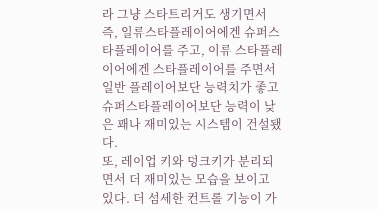라 그냥 스타트리거도 생기면서 즉, 일류스타플레이어에겐 슈퍼스타플레이어를 주고, 이류 스타플레이어에겐 스타플레이어를 주면서 일반 플레이어보단 능력치가 좋고 슈퍼스타플레이어보단 능력이 낮은 꽤나 재미있는 시스템이 건설됐다.
또, 레이업 키와 덩크키가 분리되면서 더 재미있는 모습을 보이고 있다. 더 섬세한 컨트롤 기능이 가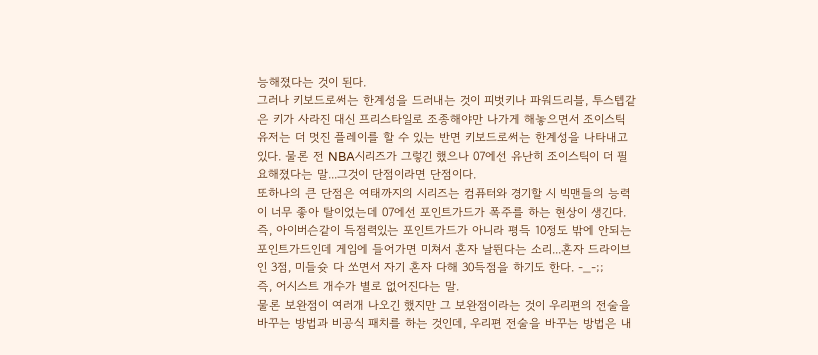능해졌다는 것이 된다.
그러나 키보드로써는 한계성을 드러내는 것이 피벗키나 파워드리블, 투스텝같은 키가 사라진 대신 프리스타일로 조종해야만 나가게 해놓으면서 조이스틱 유저는 더 멋진 플레이를 할 수 있는 반면 키보드로써는 한계성을 나타내고 있다. 물론 전 NBA시리즈가 그렇긴 했으나 07에선 유난히 조이스틱이 더 필요해졌다는 말...그것이 단점이라면 단점이다.
또하나의 큰 단점은 여태까지의 시리즈는 컴퓨터와 경기할 시 빅맨들의 능력이 너무 좋아 탈이었는데 07에선 포인트가드가 폭주를 하는 현상이 생긴다. 즉, 아이버슨같이 득점력있는 포인트가드가 아니라 평득 10정도 밖에 안되는 포인트가드인데 게임에 들어가면 미쳐서 혼자 날뛴다는 소리...혼자 드라이브인 3점, 미들슛 다 쏘면서 자기 혼자 다해 30득점을 하기도 한다. -_-;;
즉, 어시스트 개수가 별로 없어진다는 말.
물론 보완점이 여러개 나오긴 했지만 그 보완점이라는 것이 우리편의 전술을 바꾸는 방법과 비공식 패치를 하는 것인데, 우리편 전술을 바꾸는 방법은 내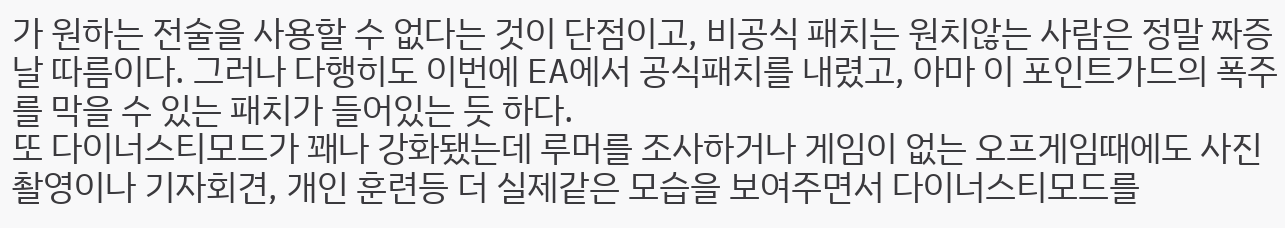가 원하는 전술을 사용할 수 없다는 것이 단점이고, 비공식 패치는 원치않는 사람은 정말 짜증날 따름이다. 그러나 다행히도 이번에 EA에서 공식패치를 내렸고, 아마 이 포인트가드의 폭주를 막을 수 있는 패치가 들어있는 듯 하다.
또 다이너스티모드가 꽤나 강화됐는데 루머를 조사하거나 게임이 없는 오프게임때에도 사진촬영이나 기자회견, 개인 훈련등 더 실제같은 모습을 보여주면서 다이너스티모드를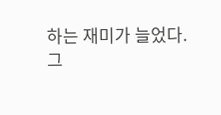하는 재미가 늘었다.
그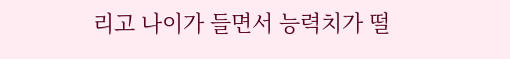리고 나이가 들면서 능력치가 떨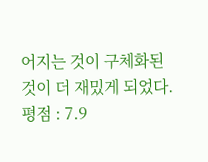어지는 것이 구체화된 것이 더 재밌게 되었다.
평점 : 7.9